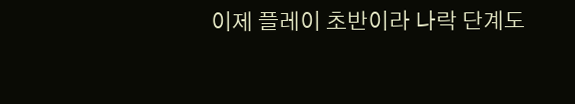이제 플레이 초반이라 나락 단계도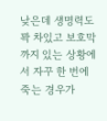낮은데 생명력도 꽉 차있고 보호막까지 있는 상황에서 자꾸 한 번에 죽는 경우가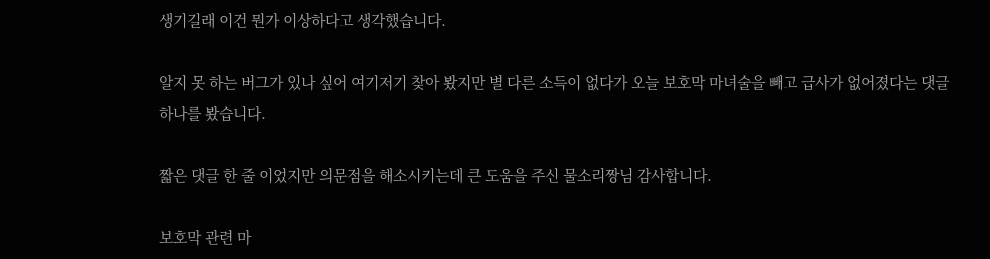생기길래 이건 뭔가 이상하다고 생각했습니다.

알지 못 하는 버그가 있나 싶어 여기저기 찾아 봤지만 별 다른 소득이 없다가 오늘 보호막 마녀술을 빼고 급사가 없어졌다는 댓글 하나를 봤습니다.

짧은 댓글 한 줄 이었지만 의문점을 해소시키는데 큰 도움을 주신 물소리짱님 감사합니다.

보호막 관련 마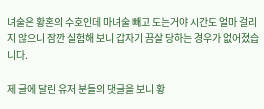녀술은 황혼의 수호인데 마녀술 빼고 도는거야 시간도 얼마 걸리지 않으니 잠깐 실험해 보니 갑자기 끔살 당하는 경우가 없어졌습니다.

제 글에 달린 유저 분들의 댓글을 보니 황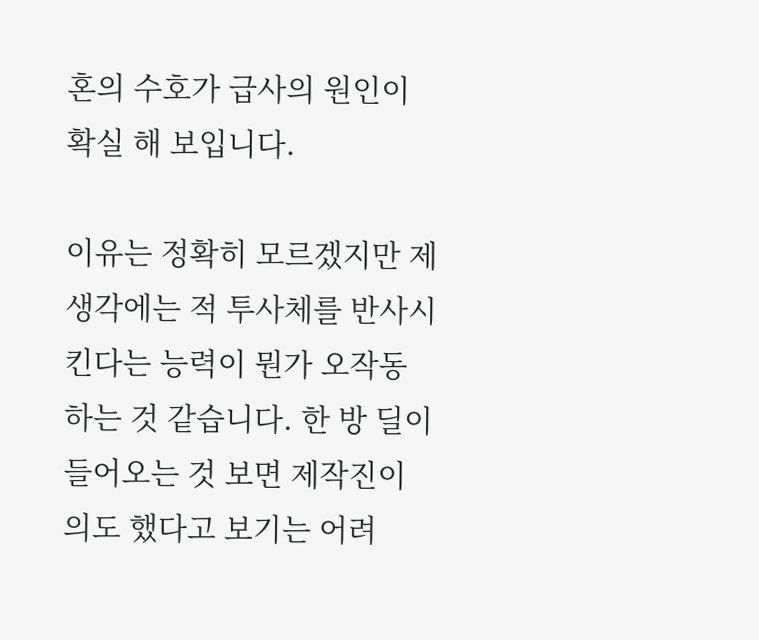혼의 수호가 급사의 원인이 확실 해 보입니다.

이유는 정확히 모르겠지만 제 생각에는 적 투사체를 반사시킨다는 능력이 뭔가 오작동 하는 것 같습니다. 한 방 딜이 들어오는 것 보면 제작진이 의도 했다고 보기는 어려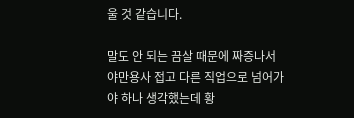울 것 같습니다.

말도 안 되는 끔살 때문에 짜증나서 야만용사 접고 다른 직업으로 넘어가야 하나 생각했는데 황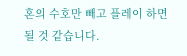혼의 수호만 빼고 플레이 하면 될 것 같습니다.